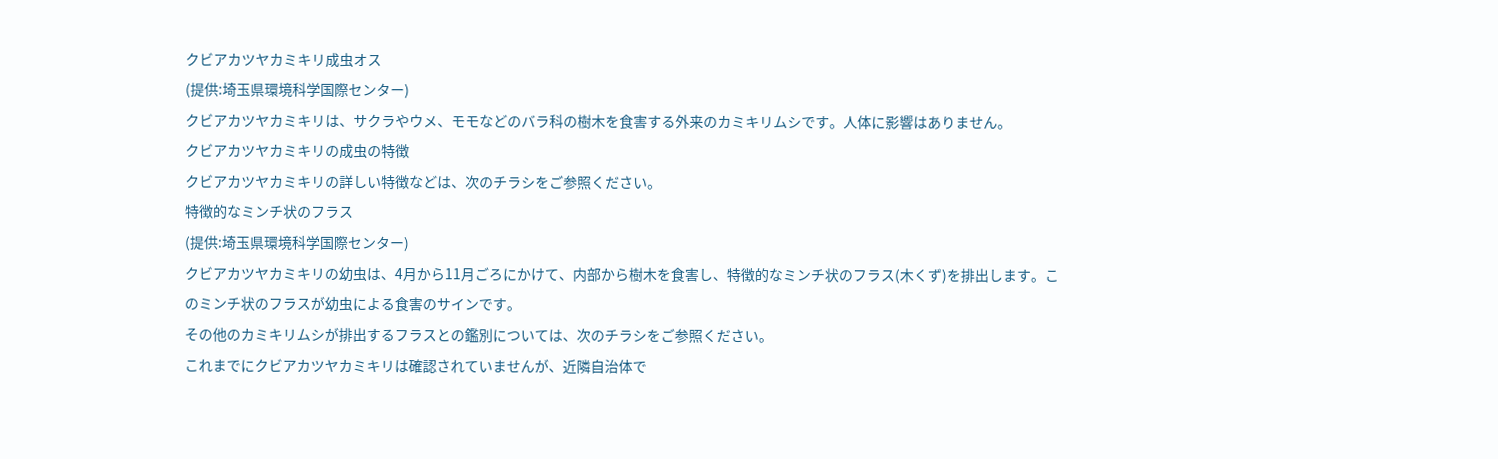クビアカツヤカミキリ成虫オス
(提供:埼玉県環境科学国際センター)
クビアカツヤカミキリは、サクラやウメ、モモなどのバラ科の樹木を食害する外来のカミキリムシです。人体に影響はありません。
クビアカツヤカミキリの成虫の特徴
クビアカツヤカミキリの詳しい特徴などは、次のチラシをご参照ください。
特徴的なミンチ状のフラス
(提供:埼玉県環境科学国際センター)
クビアカツヤカミキリの幼虫は、4月から11月ごろにかけて、内部から樹木を食害し、特徴的なミンチ状のフラス(木くず)を排出します。このミンチ状のフラスが幼虫による食害のサインです。
その他のカミキリムシが排出するフラスとの鑑別については、次のチラシをご参照ください。
これまでにクビアカツヤカミキリは確認されていませんが、近隣自治体で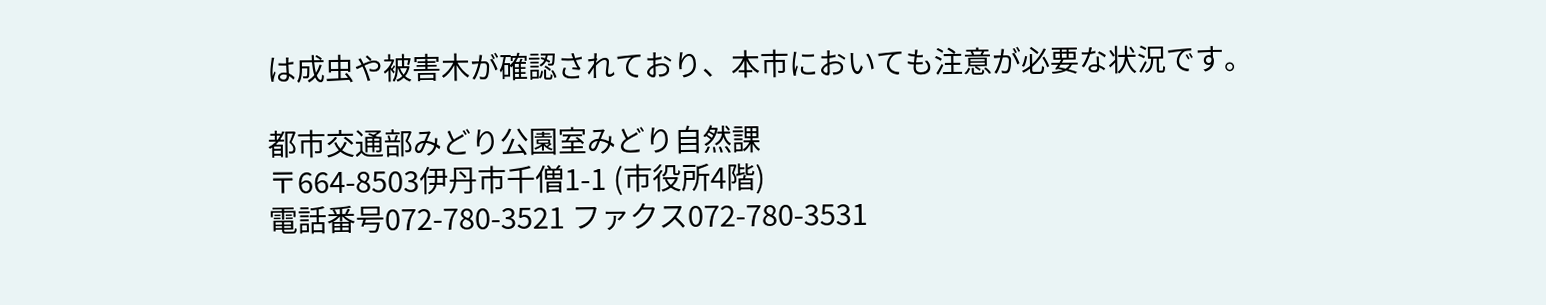は成虫や被害木が確認されており、本市においても注意が必要な状況です。

都市交通部みどり公園室みどり自然課
〒664-8503伊丹市千僧1-1 (市役所4階)
電話番号072-780-3521 ファクス072-780-3531